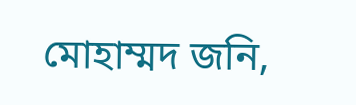মোহাম্মদ জনি,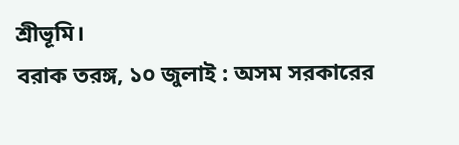শ্রীভূমি।
বরাক তরঙ্গ, ১০ জুলাই : অসম সরকারের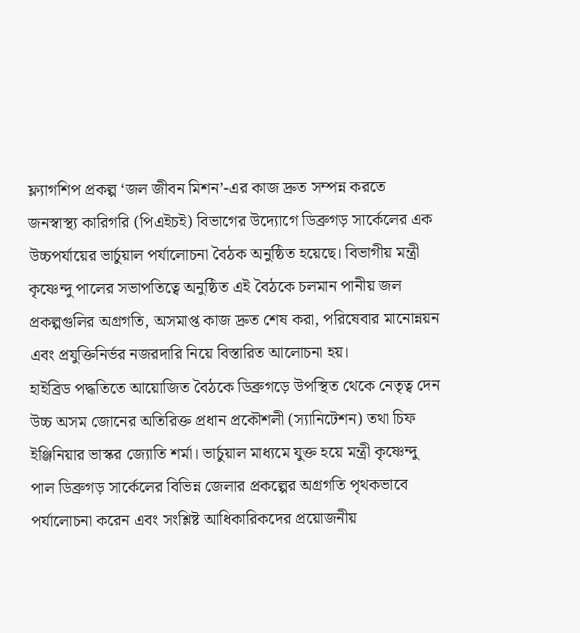ফ্ল্যাগশিপ প্রকল্প ‘জল জীবন মিশন’-এর কাজ দ্রুত সম্পন্ন করতে জনস্বাস্থ্য কারিগরি (পিএইচই) বিভাগের উদ্যোগে ডিব্রুগড় সার্কেলের এক উচ্চপর্যায়ের ভার্চুয়াল পর্যালোচনা বৈঠক অনুষ্ঠিত হয়েছে। বিভাগীয় মন্ত্রী কৃষ্ণেন্দু পালের সভাপতিত্বে অনুষ্ঠিত এই বৈঠকে চলমান পানীয় জল প্রকল্পগুলির অগ্রগতি, অসমাপ্ত কাজ দ্রুত শেষ করা, পরিষেবার মানোন্নয়ন এবং প্রযুক্তিনির্ভর নজরদারি নিয়ে বিস্তারিত আলোচনা হয়।
হাইব্রিড পদ্ধতিতে আয়োজিত বৈঠকে ডিব্রুগড়ে উপস্থিত থেকে নেতৃত্ব দেন উচ্চ অসম জোনের অতিরিক্ত প্রধান প্রকৌশলী (স্যানিটেশন) তথা চিফ ইঞ্জিনিয়ার ভাস্কর জ্যোতি শর্মা। ভার্চুয়াল মাধ্যমে যুক্ত হয়ে মন্ত্রী কৃষ্ণেন্দু পাল ডিব্রুগড় সার্কেলের বিভিন্ন জেলার প্রকল্পের অগ্রগতি পৃথকভাবে পর্যালোচনা করেন এবং সংশ্লিষ্ট আধিকারিকদের প্রয়োজনীয়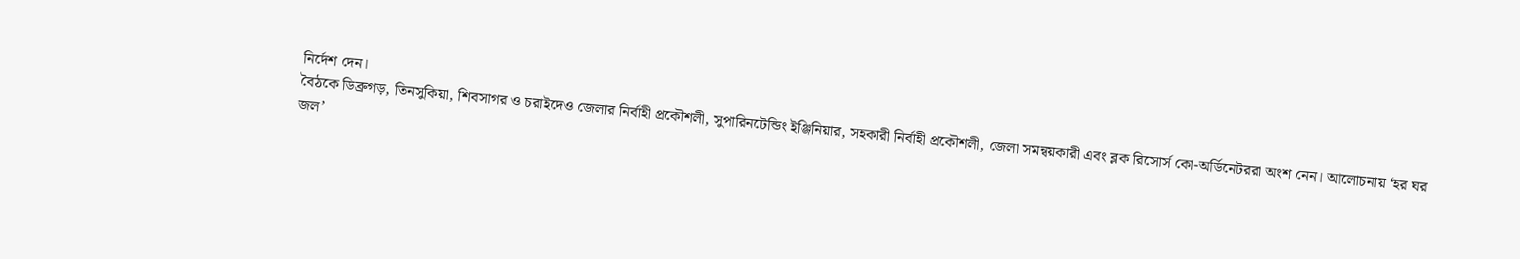নির্দেশ দেন।
বৈঠকে ডিব্রুগড়, তিনসুকিয়া, শিবসাগর ও চরাইদেও জেলার নির্বাহী প্রকৌশলী, সুপারিনটেন্ডিং ইঞ্জিনিয়ার, সহকারী নির্বাহী প্রকৌশলী, জেলা সমন্বয়কারী এবং ব্লক রিসোর্স কো-অর্ডিনেটররা অংশ নেন। আলোচনায় ‘হর ঘর জল’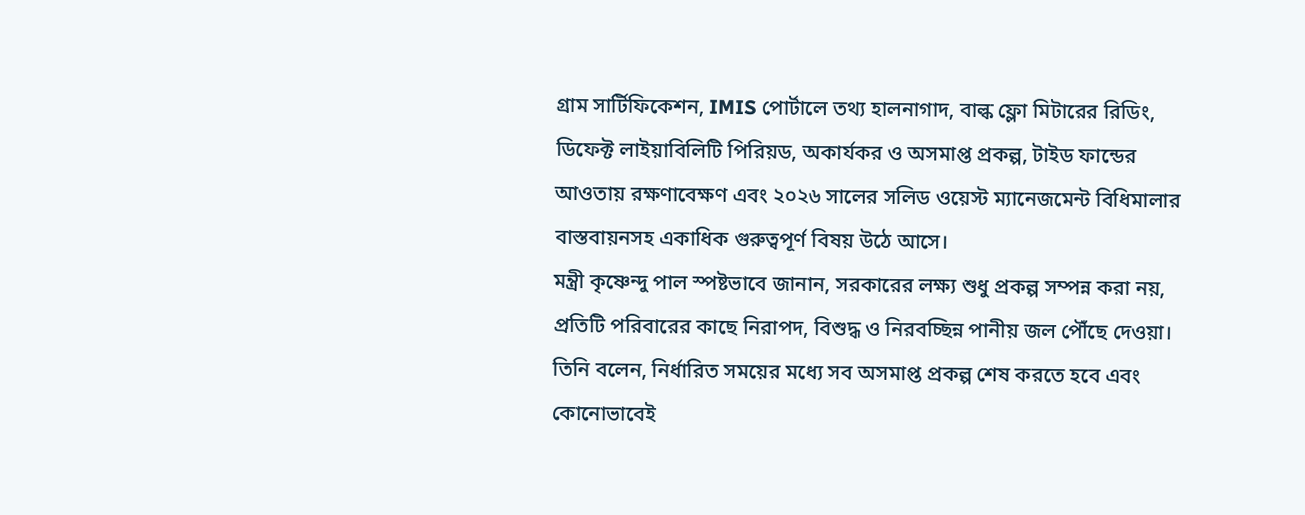গ্রাম সার্টিফিকেশন, IMIS পোর্টালে তথ্য হালনাগাদ, বাল্ক ফ্লো মিটারের রিডিং, ডিফেক্ট লাইয়াবিলিটি পিরিয়ড, অকার্যকর ও অসমাপ্ত প্রকল্প, টাইড ফান্ডের আওতায় রক্ষণাবেক্ষণ এবং ২০২৬ সালের সলিড ওয়েস্ট ম্যানেজমেন্ট বিধিমালার বাস্তবায়নসহ একাধিক গুরুত্বপূর্ণ বিষয় উঠে আসে।
মন্ত্রী কৃষ্ণেন্দু পাল স্পষ্টভাবে জানান, সরকারের লক্ষ্য শুধু প্রকল্প সম্পন্ন করা নয়, প্রতিটি পরিবারের কাছে নিরাপদ, বিশুদ্ধ ও নিরবচ্ছিন্ন পানীয় জল পৌঁছে দেওয়া। তিনি বলেন, নির্ধারিত সময়ের মধ্যে সব অসমাপ্ত প্রকল্প শেষ করতে হবে এবং কোনোভাবেই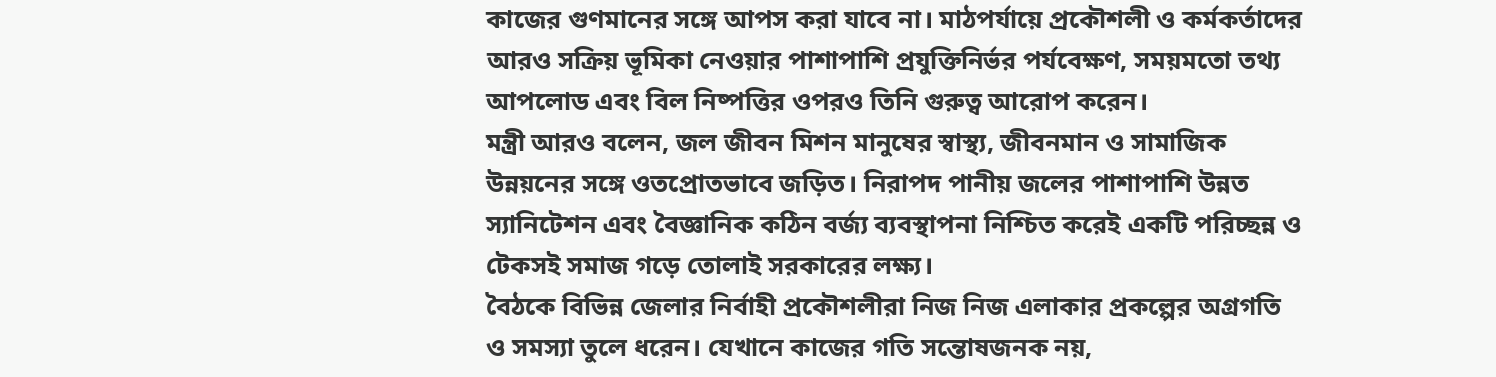কাজের গুণমানের সঙ্গে আপস করা যাবে না। মাঠপর্যায়ে প্রকৌশলী ও কর্মকর্তাদের আরও সক্রিয় ভূমিকা নেওয়ার পাশাপাশি প্রযুক্তিনির্ভর পর্যবেক্ষণ, সময়মতো তথ্য আপলোড এবং বিল নিষ্পত্তির ওপরও তিনি গুরুত্ব আরোপ করেন।
মন্ত্রী আরও বলেন, জল জীবন মিশন মানুষের স্বাস্থ্য, জীবনমান ও সামাজিক উন্নয়নের সঙ্গে ওতপ্রোতভাবে জড়িত। নিরাপদ পানীয় জলের পাশাপাশি উন্নত স্যানিটেশন এবং বৈজ্ঞানিক কঠিন বর্জ্য ব্যবস্থাপনা নিশ্চিত করেই একটি পরিচ্ছন্ন ও টেকসই সমাজ গড়ে তোলাই সরকারের লক্ষ্য।
বৈঠকে বিভিন্ন জেলার নির্বাহী প্রকৌশলীরা নিজ নিজ এলাকার প্রকল্পের অগ্রগতি ও সমস্যা তুলে ধরেন। যেখানে কাজের গতি সন্তোষজনক নয়,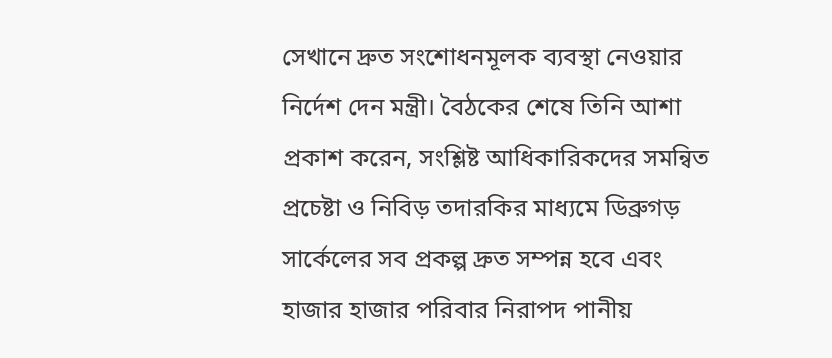সেখানে দ্রুত সংশোধনমূলক ব্যবস্থা নেওয়ার নির্দেশ দেন মন্ত্রী। বৈঠকের শেষে তিনি আশা প্রকাশ করেন, সংশ্লিষ্ট আধিকারিকদের সমন্বিত প্রচেষ্টা ও নিবিড় তদারকির মাধ্যমে ডিব্রুগড় সার্কেলের সব প্রকল্প দ্রুত সম্পন্ন হবে এবং হাজার হাজার পরিবার নিরাপদ পানীয়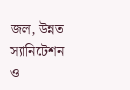জল, উন্নত স্যানিটেশন ও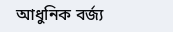আধুনিক বর্জ্য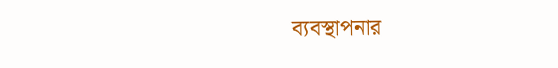ব্যবস্থাপনার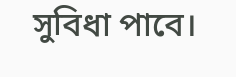সুবিধা পাবে।